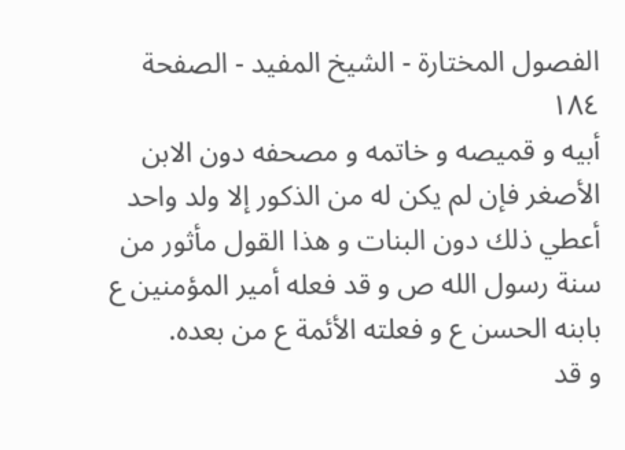الفصول المختارة - الشيخ المفيد - الصفحة ١٨٤
أبيه و قميصه و خاتمه و مصحفه دون الابن الأصغر فإن لم يكن له من الذكور إلا ولد واحد أعطي ذلك دون البنات و هذا القول مأثور من سنة رسول الله ص و قد فعله أمير المؤمنين ع بابنه الحسن ع و فعلته الأئمة ع من بعده.
و قد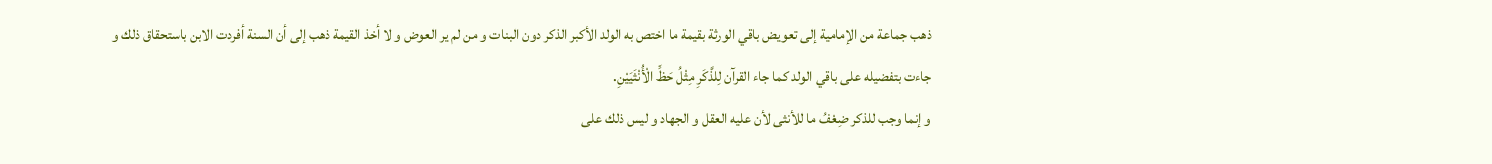ذهب جماعة من الإمامية إلى تعويض باقي الورثة بقيمة ما اختص به الولد الأكبر الذكر دون البنات و من لم ير العوض و لا أخذ القيمة ذهب إلى أن السنة أفردت الابن باستحقاق ذلك و جاءت بتفضيله على باقي الولد كما جاء القرآن لِلذَّكَرِ مِثْلُ حَظِّ الْأُنْثَيَيْنِ.
و إنما وجب للذكر ضِعْفُ ما للأنثى لأن عليه العقل و الجهاد و ليس ذلك على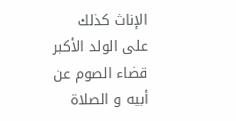الإناث كذلك على الولد الأكبر قضاء الصوم عن أبيه و الصلاة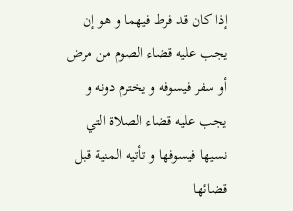إذا كان قد فرط فيهما و هو إن يجب عليه قضاء الصوم من مرض أو سفر فيسوفه و يخترم دونه و يجب عليه قضاء الصلاة التي نسيها فيسوفها و تأتيه المنية قبل قضائها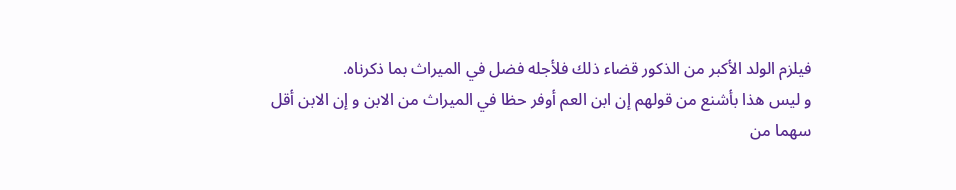فيلزم الولد الأكبر من الذكور قضاء ذلك فلأجله فضل في الميراث بما ذكرناه.
و ليس هذا بأشنع من قولهم إن ابن العم أوفر حظا في الميراث من الابن و إن الابن أقل سهما من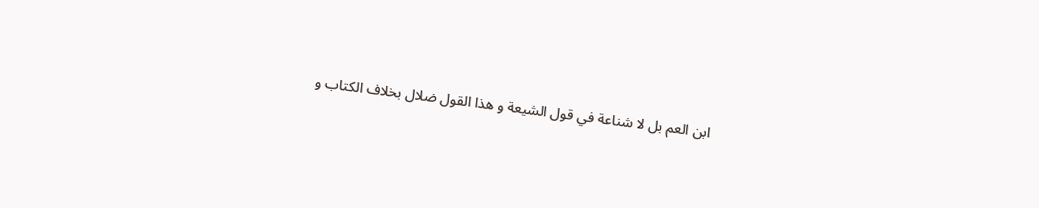ابن العم بل لا شناعة في قول الشيعة و هذا القول ضلال بخلاف الكتاب و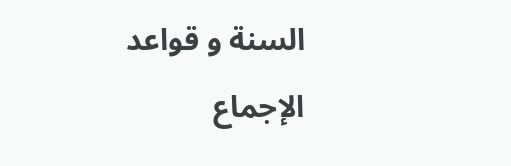السنة و قواعد الإجماع